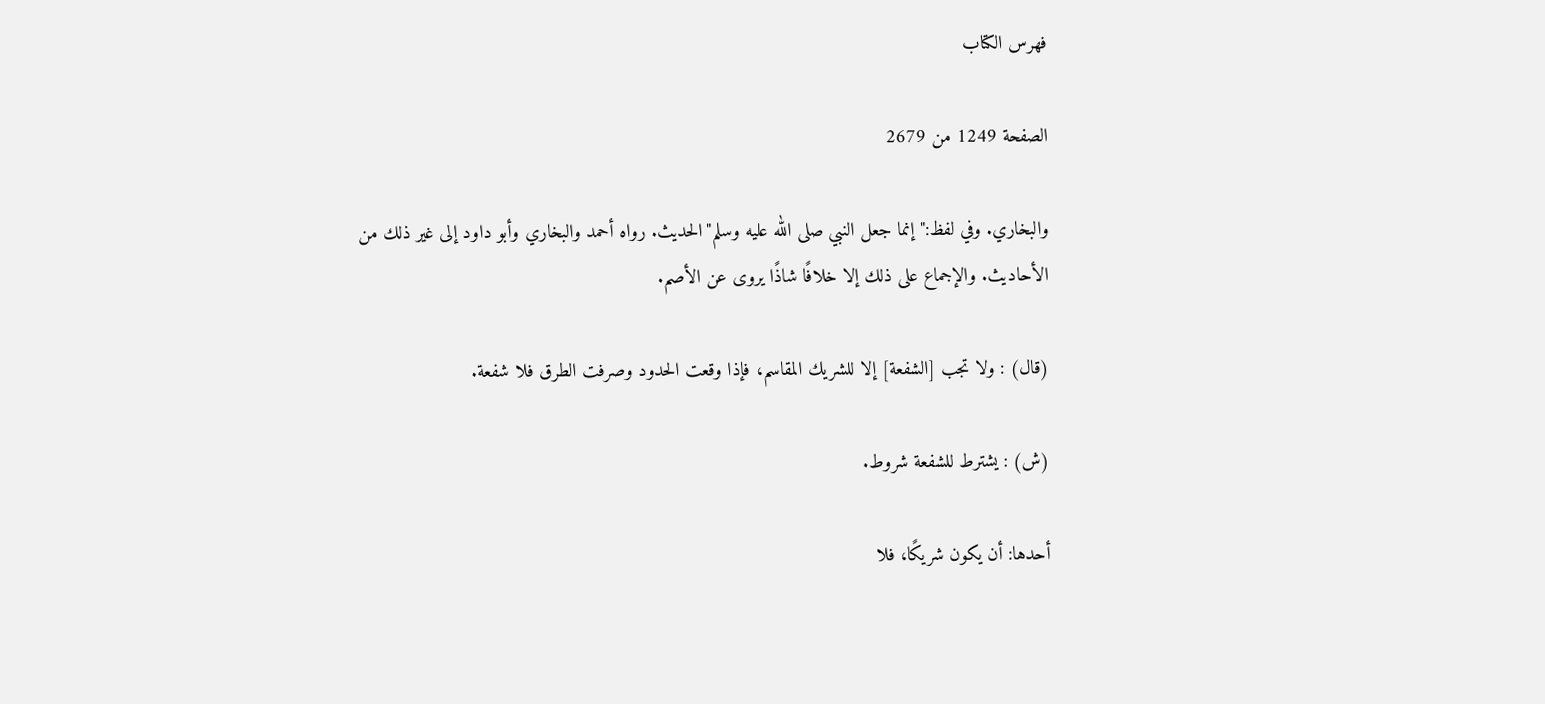فهرس الكتاب

الصفحة 1249 من 2679

والبخاري. وفي لفظ:"إنما جعل النبي صلى الله عليه وسلم"الحديث. رواه أحمد والبخاري وأبو داود إلى غير ذلك من الأحاديث. والإجماع على ذلك إلا خلافًا شاذًا يروى عن الأصم.

(قال) : ولا تجب [الشفعة] إلا للشريك المقاسم، فإذا وقعت الحدود وصرفت الطرق فلا شفعة.

(ش) : يشترط للشفعة شروط.

أحدها: أن يكون شريكًا، فلا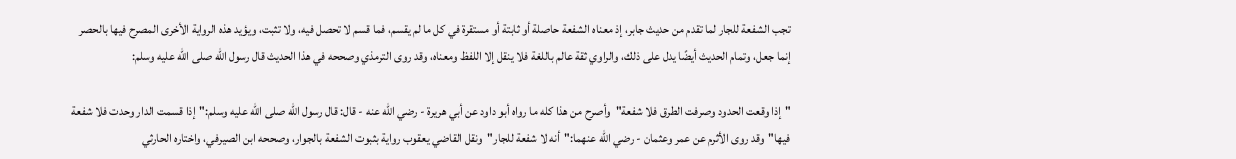تجب الشفعة للجار لما تقدم من حديث جابر، إذ معناه الشفعة حاصلة أو ثابتة أو مستقرة في كل ما لم يقسم، فما قسم لا تحصل فيه، ولا تثبت، ويؤيد هذه الرواية الأخرى المصرح فيها بالحصر إنما جعل، وتمام الحديث أيضًا يدل على ذلك، والراوي ثقة عالم باللغة فلا ينقل إلا اللفظ ومعناه، وقد روى الترمذي وصححه في هذا الحديث قال رسول الله صلى الله عليه وسلم:

"إذا وقعت الحدود وصرفت الطرق فلا شفعة"وأصرح من هذا كله ما رواه أبو داود عن أبي هريرة - رضي الله عنه - قال: قال رسول الله صلى الله عليه وسلم:"إذا قسمت الدار وحدت فلا شفعة فيها"وقد روى الأثرم عن عمر وعثمان - رضي الله عنهما:"أنه لا شفعة للجار"ونقل القاضي يعقوب رواية بثبوت الشفعة بالجوار، وصححه ابن الصيرفي، واختاره الحارثي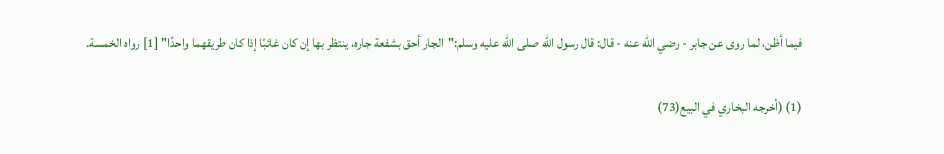فيما أظن، لما روى عن جابر - رضي الله عنه - قال: قال رسول الله صلى الله عليه وسلم:"الجار أحق بشفعة جاره، ينتظر بها إن كان غائبًا إذا كان طريقهما واحدًا" [1] رواه الخمسة.

(1) (أخرجه البخاري في البيع(73)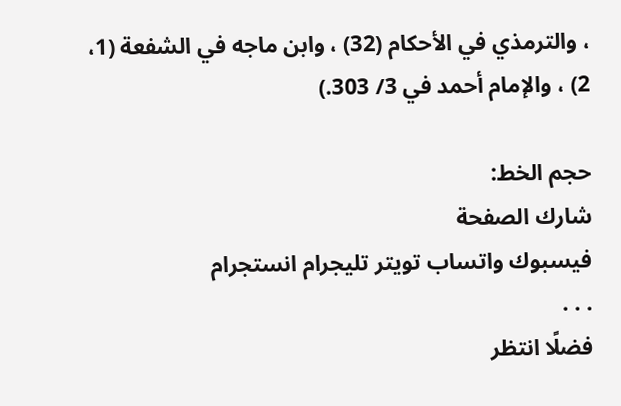، والترمذي في الأحكام (32) ، وابن ماجه في الشفعة (1، 2) ، والإمام أحمد في 3/ 303.)

حجم الخط:
شارك الصفحة
فيسبوك واتساب تويتر تليجرام انستجرام
. . .
فضلًا انتظر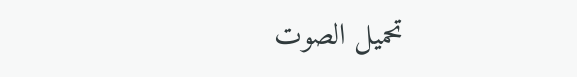تحميل الصوت